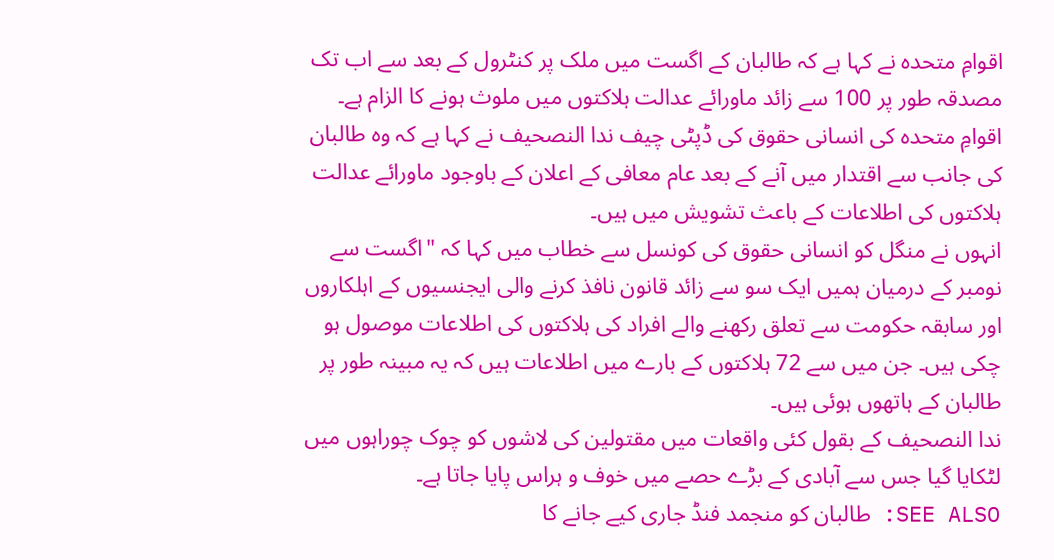اقوامِ متحدہ نے کہا ہے کہ طالبان کے اگست میں ملک پر کنٹرول کے بعد سے اب تک مصدقہ طور پر 100 سے زائد ماورائے عدالت ہلاکتوں میں ملوث ہونے کا الزام ہے۔
اقوامِ متحدہ کی انسانی حقوق کی ڈپٹی چیف ندا النصحیف نے کہا ہے کہ وہ طالبان کی جانب سے اقتدار میں آنے کے بعد عام معافی کے اعلان کے باوجود ماورائے عدالت ہلاکتوں کی اطلاعات کے باعث تشویش میں ہیں۔
انہوں نے منگل کو انسانی حقوق کی کونسل سے خطاب میں کہا کہ "اگست سے نومبر کے درمیان ہمیں ایک سو سے زائد قانون نافذ کرنے والی ایجنسیوں کے اہلکاروں اور سابقہ حکومت سے تعلق رکھنے والے افراد کی ہلاکتوں کی اطلاعات موصول ہو چکی ہیں۔ جن میں سے 72 ہلاکتوں کے بارے میں اطلاعات ہیں کہ یہ مبینہ طور پر طالبان کے ہاتھوں ہوئی ہیں۔
ندا النصحیف کے بقول کئی واقعات میں مقتولین کی لاشوں کو چوک چوراہوں میں لٹکایا گیا جس سے آبادی کے بڑے حصے میں خوف و ہراس پایا جاتا ہے۔
SEE ALSO: طالبان کو منجمد فنڈ جاری کیے جانے کا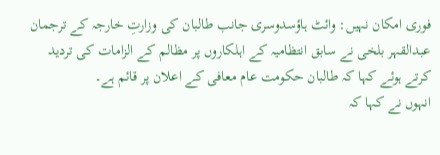فوری امکان نہیں: وائٹ ہاؤسدوسری جانب طالبان کی وزارتِ خارجہ کے ترجمان عبدالقہر بلخی نے سابق انتظامیہ کے اہلکاروں پر مظالم کے الزامات کی تردید کرتے ہوئے کہا کہ طالبان حکومت عام معافی کے اعلان پر قائم ہے۔
انہوں نے کہا کہ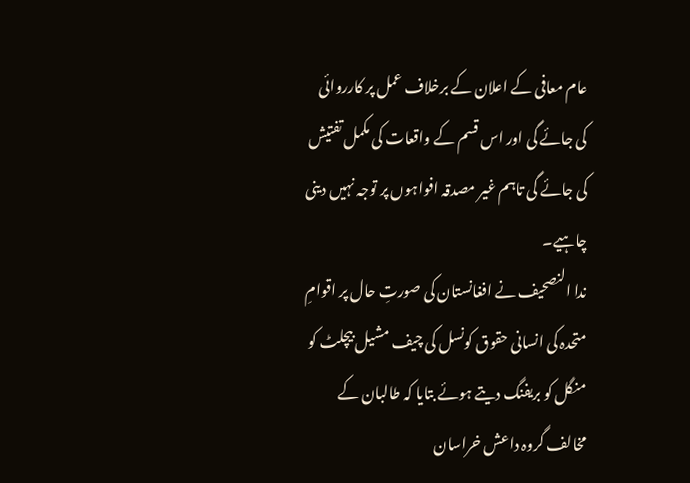عام معافی کے اعلان کے برخلاف عمل پر کارروائی کی جائے گی اور اس قسم کے واقعات کی مکمل تفتیش کی جائے گی تاہم غیر مصدقہ افواہوں پر توجہ نہیں دینی چاہیے۔
ندا النصحیف نے افغانستان کی صورتِ حال پر اقوامِ متحدہ کی انسانی حقوق کونسل کی چیف مشیل بیچلٹ کو منگل کو بریفنگ دیتے ہوئے بتایا کہ طالبان کے مخالف گروہ داعش خراسان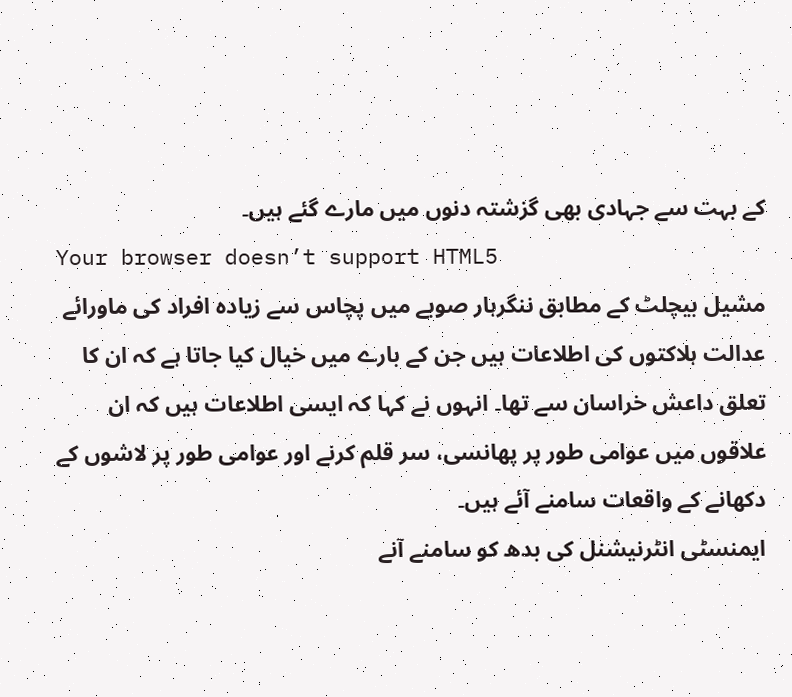کے بہت سے جہادی بھی گزشتہ دنوں میں مارے گئے ہیں۔
Your browser doesn’t support HTML5
مشیل بیچلٹ کے مطابق ننگرہار صوبے میں پچاس سے زیادہ افراد کی ماورائے عدالت ہلاکتوں کی اطلاعات ہیں جن کے بارے میں خیال کیا جاتا ہے کہ ان کا تعلق داعش خراسان سے تھا۔ انہوں نے کہا کہ ایسی اطلاعات ہیں کہ ان علاقوں میں عوامی طور پر پھانسی، سر قلم کرنے اور عوامی طور پر لاشوں کے دکھانے کے واقعات سامنے آئے ہیں۔
ایمنسٹی انٹرنیشنل کی بدھ کو سامنے آنے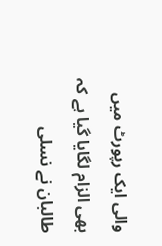والی ایک رپورٹ میں بھی الزام لگایا گیا ہے کہ طالبان نے نسلی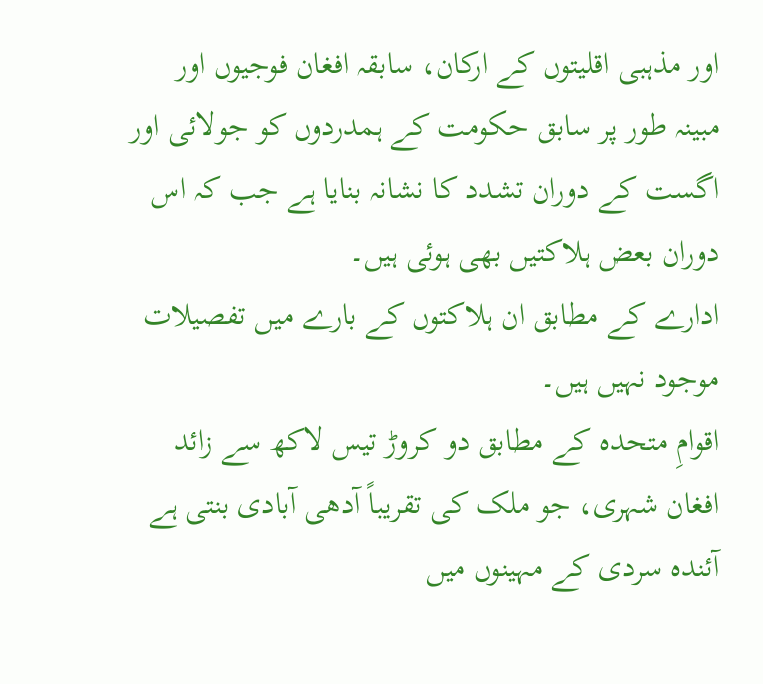اور مذہبی اقلیتوں کے ارکان، سابقہ افغان فوجیوں اور مبینہ طور پر سابق حکومت کے ہمدردوں کو جولائی اور اگست کے دوران تشدد کا نشانہ بنایا ہے جب کہ اس دوران بعض ہلاکتیں بھی ہوئی ہیں۔
ادارے کے مطابق ان ہلاکتوں کے بارے میں تفصیلات موجود نہیں ہیں۔
اقوامِ متحدہ کے مطابق دو کروڑ تیس لاکھ سے زائد افغان شہری، جو ملک کی تقریباً آدھی آبادی بنتی ہے آئندہ سردی کے مہینوں میں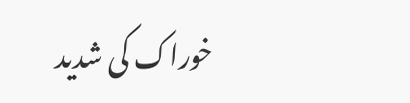خوراک کی شدید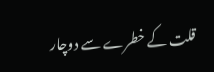قلت کے خطرے سے دوچار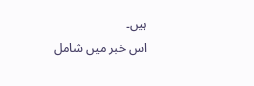ہیں۔
اس خبر میں شامل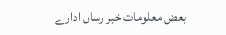بعض معلومات خبر رساں ادارے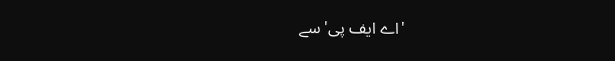'اے ایف پی' سے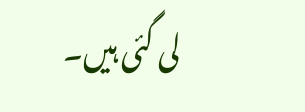لی گئی ہیں۔